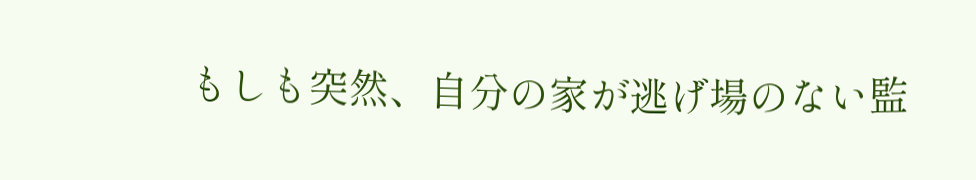もしも突然、自分の家が逃げ場のない監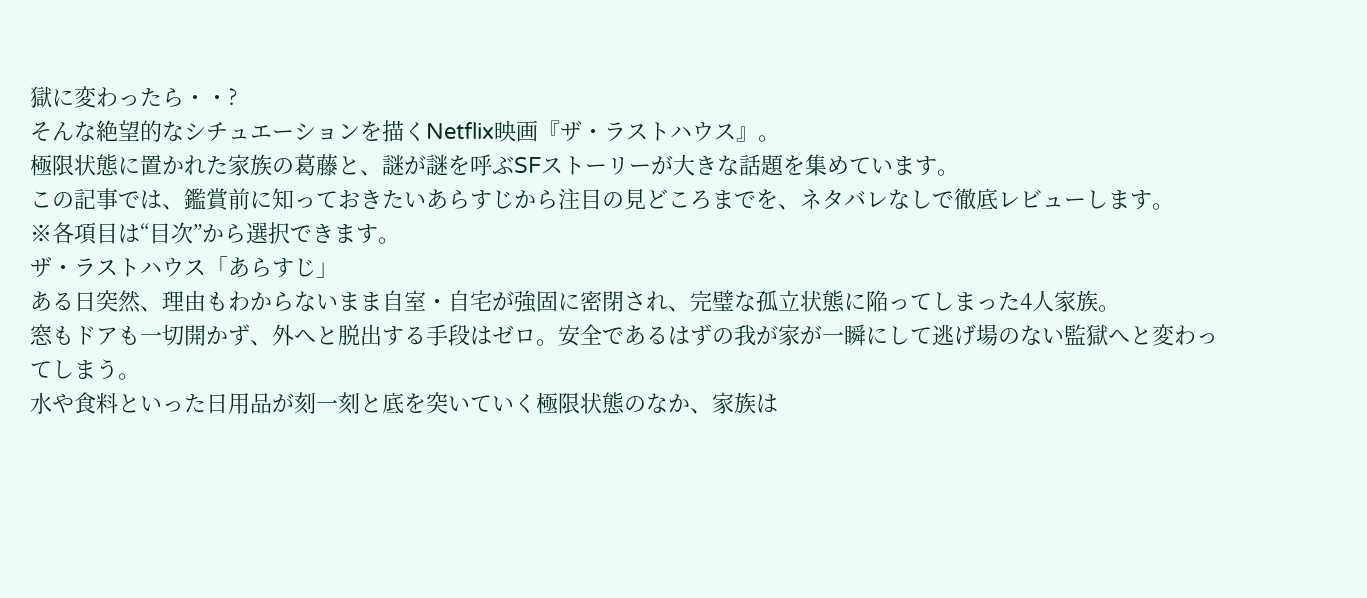獄に変わったら・・?
そんな絶望的なシチュエーションを描くNetflix映画『ザ・ラストハウス』。
極限状態に置かれた家族の葛藤と、謎が謎を呼ぶSFストーリーが大きな話題を集めています。
この記事では、鑑賞前に知っておきたいあらすじから注目の見どころまでを、ネタバレなしで徹底レビューします。
※各項目は“目次”から選択できます。
ザ・ラストハウス「あらすじ」
ある日突然、理由もわからないまま自室・自宅が強固に密閉され、完璧な孤立状態に陥ってしまった4人家族。
窓もドアも一切開かず、外へと脱出する手段はゼロ。安全であるはずの我が家が一瞬にして逃げ場のない監獄へと変わってしまう。
水や食料といった日用品が刻一刻と底を突いていく極限状態のなか、家族は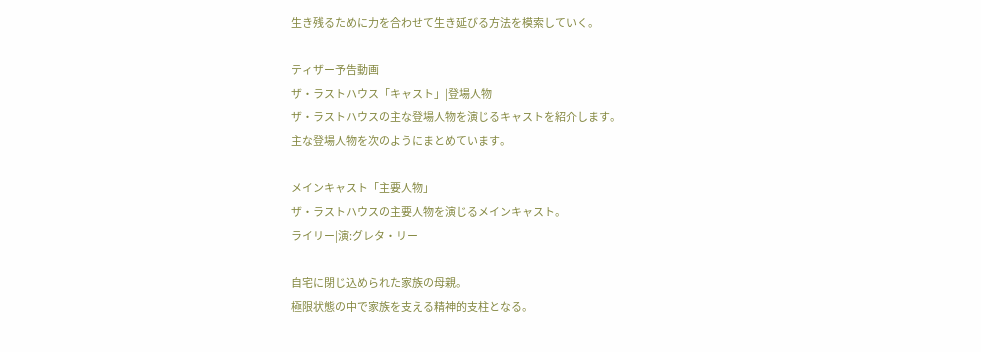生き残るために力を合わせて生き延びる方法を模索していく。

ティザー予告動画
ザ・ラストハウス「キャスト」|登場人物
ザ・ラストハウスの主な登場人物を演じるキャストを紹介します。
主な登場人物を次のようにまとめています。

メインキャスト「主要人物」
ザ・ラストハウスの主要人物を演じるメインキャスト。
ライリー|演:グレタ・リー

自宅に閉じ込められた家族の母親。
極限状態の中で家族を支える精神的支柱となる。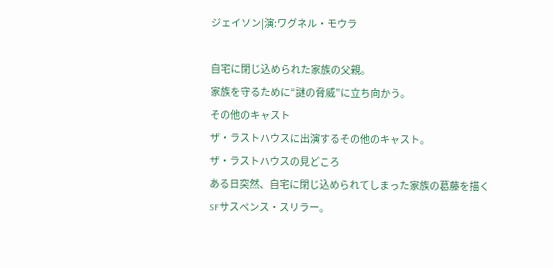ジェイソン|演:ワグネル・モウラ

自宅に閉じ込められた家族の父親。
家族を守るために“謎の脅威”に立ち向かう。
その他のキャスト
ザ・ラストハウスに出演するその他のキャスト。
ザ・ラストハウスの見どころ
ある日突然、自宅に閉じ込められてしまった家族の葛藤を描くSFサスペンス・スリラー。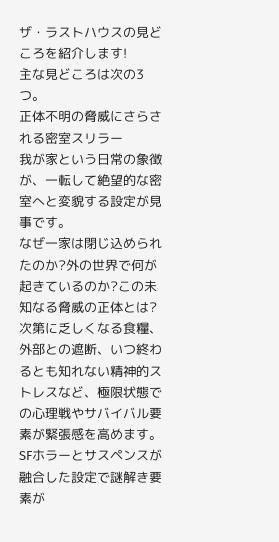ザ・ラストハウスの見どころを紹介します!
主な見どころは次の3つ。
正体不明の脅威にさらされる密室スリラー
我が家という日常の象徴が、一転して絶望的な密室へと変貌する設定が見事です。
なぜ一家は閉じ込められたのか?外の世界で何が起きているのか?この未知なる脅威の正体とは?
次第に乏しくなる食糧、外部との遮断、いつ終わるとも知れない精神的ストレスなど、極限状態での心理戦やサバイバル要素が緊張感を高めます。
SFホラーとサスペンスが融合した設定で謎解き要素が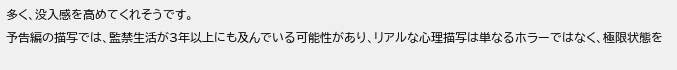多く、没入感を高めてくれそうです。
予告編の描写では、監禁生活が3年以上にも及んでいる可能性があり、リアルな心理描写は単なるホラーではなく、極限状態を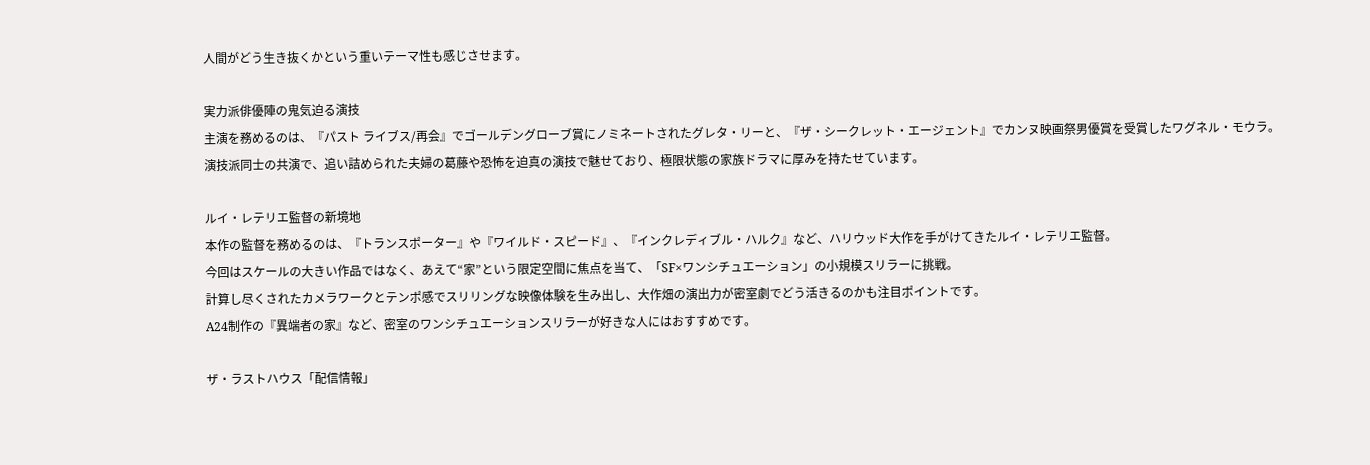人間がどう生き抜くかという重いテーマ性も感じさせます。

実力派俳優陣の鬼気迫る演技
主演を務めるのは、『パスト ライブス/再会』でゴールデングローブ賞にノミネートされたグレタ・リーと、『ザ・シークレット・エージェント』でカンヌ映画祭男優賞を受賞したワグネル・モウラ。
演技派同士の共演で、追い詰められた夫婦の葛藤や恐怖を迫真の演技で魅せており、極限状態の家族ドラマに厚みを持たせています。

ルイ・レテリエ監督の新境地
本作の監督を務めるのは、『トランスポーター』や『ワイルド・スピード』、『インクレディブル・ハルク』など、ハリウッド大作を手がけてきたルイ・レテリエ監督。
今回はスケールの大きい作品ではなく、あえて“家”という限定空間に焦点を当て、「SF×ワンシチュエーション」の小規模スリラーに挑戦。
計算し尽くされたカメラワークとテンポ感でスリリングな映像体験を生み出し、大作畑の演出力が密室劇でどう活きるのかも注目ポイントです。
A24制作の『異端者の家』など、密室のワンシチュエーションスリラーが好きな人にはおすすめです。

ザ・ラストハウス「配信情報」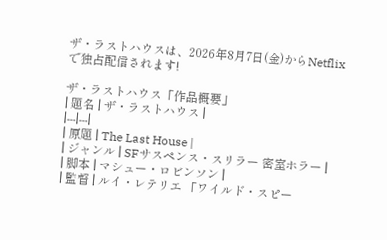ザ・ラストハウスは、2026年8月7日(金)からNetflixで独占配信されます!

ザ・ラストハウス「作品概要」
| 題名 | ザ・ラストハウス |
|---|---|
| 原題 | The Last House |
| ジャンル | SFサスペンス・スリラー 密室ホラー |
| 脚本 | マシュー・ロビンソン |
| 監督 | ルイ・レテリエ 「ワイルド・スピー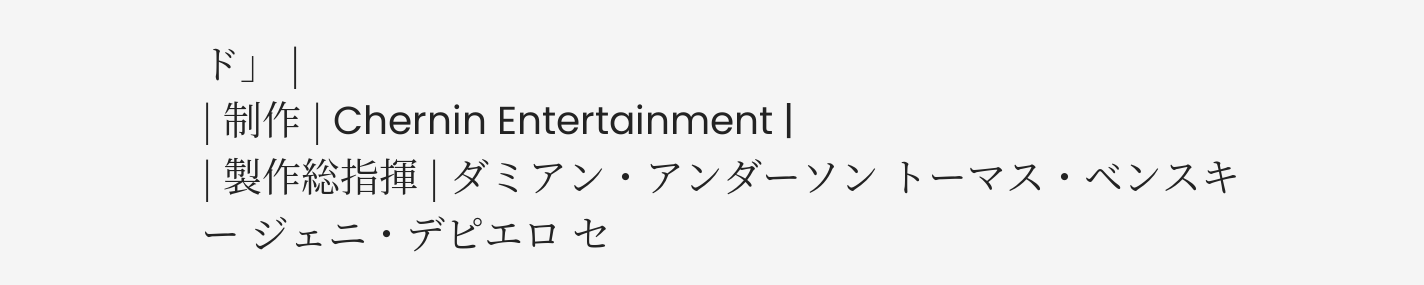ド」 |
| 制作 | Chernin Entertainment |
| 製作総指揮 | ダミアン・アンダーソン トーマス・ベンスキー ジェニ・デピエロ セ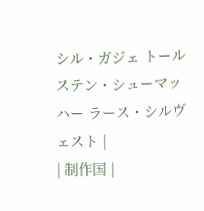シル・ガジェ トールステン・シューマッハー ラース・シルヴェスト |
| 制作国 |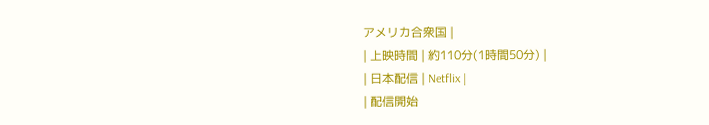アメリカ合衆国 |
| 上映時間 | 約110分(1時間50分) |
| 日本配信 | Netflix |
| 配信開始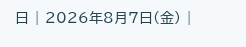日 | 2026年8月7日(金) |